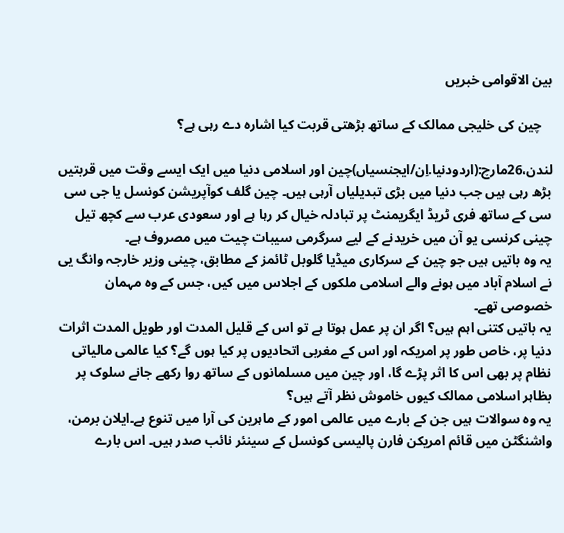بین الاقوامی خبریں

   چین کی خلیجی ممالک کے ساتھ بڑھتی قربت کیا اشارہ دے رہی ہے؟

لندن،26مارچ:(اردودنیا.اِن/ایجنسیاں)چین اور اسلامی دنیا میں ایک ایسے وقت میں قربتیں بڑھ رہی ہیں جب دنیا میں بڑی تبدیلیاں آرہی ہیں۔ چین گلف کوآپریشن کونسل یا جی سی سی کے ساتھ فری ٹریڈ ایگریمنٹ پر تبادلہ خیال کر رہا ہے اور سعودی عرب سے کچھ تیل چینی کرنسی یو آن میں خریدنے کے لیے سرگرمی سیبات چیت میں مصروف ہے۔
یہ وہ باتیں ہیں جو چین کے سرکاری میڈیا گلوبل ٹائمز کے مطابق، چینی وزیر خارجہ وانگ یی نے اسلام آباد میں ہونے والے اسلامی ملکوں کے اجلاس میں کیں، جس کے وہ مہمان خصوصی تھے۔
یہ باتیں کتنی اہم ہیں؟ اگر ان پر عمل ہوتا ہے تو اس کے قلیل المدت اور طویل المدت اثرات دنیا پر، خاص طور پر امریکہ اور اس کے مغربی اتحادیوں پر کیا ہوں گے؟ کیا عالمی مالیاتی نظام پر بھی اس کا اثر پڑے گا، اور چین میں مسلمانوں کے ساتھ روا رکھے جانے سلوک پر بظاہر اسلامی ممالک کیوں خاموش نظر آتے ہیں؟
یہ وہ سوالات ہیں جن کے بارے میں عالمی امور کے ماہرین کی آرا میں تنوع ہے۔ایلان برمن، واشنگٹن میں قائم امریکن فارن پالیسی کونسل کے سینئر نائب صدر ہیں۔ اس بارے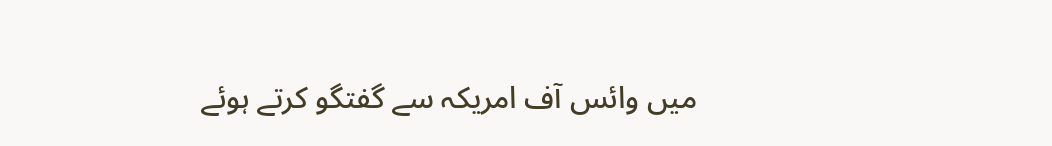میں وائس آف امریکہ سے گفتگو کرتے ہوئے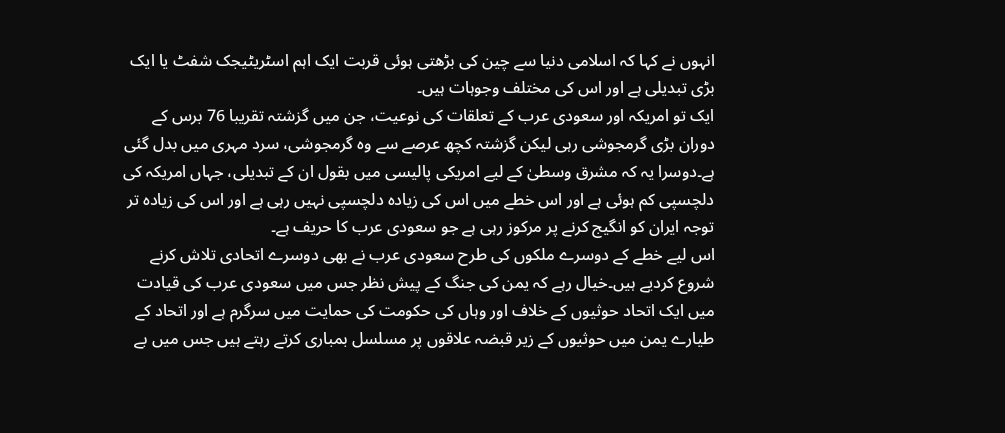انہوں نے کہا کہ اسلامی دنیا سے چین کی بڑھتی ہوئی قربت ایک اہم اسٹریٹیجک شفٹ یا ایک بڑی تبدیلی ہے اور اس کی مختلف وجوہات ہیں۔
ایک تو امریکہ اور سعودی عرب کے تعلقات کی نوعیت، جن میں گزشتہ تقریبا 76 برس کے دوران بڑی گرمجوشی رہی لیکن گزشتہ کچھ عرصے سے وہ گرمجوشی، سرد مہری میں بدل گئی ہے۔دوسرا یہ کہ مشرق وسطیٰ کے لیے امریکی پالیسی میں بقول ان کے تبدیلی، جہاں امریکہ کی دلچسپی کم ہوئی ہے اور اس خطے میں اس کی زیادہ دلچسپی نہیں رہی ہے اور اس کی زیادہ تر توجہ ایران کو انگیج کرنے پر مرکوز رہی ہے جو سعودی عرب کا حریف ہے۔
اس لیے خطے کے دوسرے ملکوں کی طرح سعودی عرب نے بھی دوسرے اتحادی تلاش کرنے شروع کردیے ہیں۔خیال رہے کہ یمن کی جنگ کے پیش نظر جس میں سعودی عرب کی قیادت میں ایک اتحاد حوثیوں کے خلاف اور وہاں کی حکومت کی حمایت میں سرگرم ہے اور اتحاد کے طیارے یمن میں حوثیوں کے زیر قبضہ علاقوں پر مسلسل بمباری کرتے رہتے ہیں جس میں بے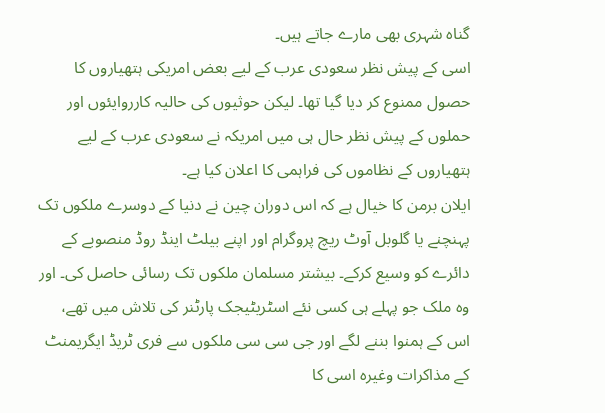گناہ شہری بھی مارے جاتے ہیں۔
اسی کے پیش نظر سعودی عرب کے لیے بعض امریکی ہتھیاروں کا حصول ممنوع کر دیا گیا تھا۔ لیکن حوثیوں کی حالیہ کارروایئوں اور حملوں کے پیش نظر حال ہی میں امریکہ نے سعودی عرب کے لیے ہتھیاروں کے نظاموں کی فراہمی کا اعلان کیا ہے۔
ایلان برمن کا خیال ہے کہ اس دوران چین نے دنیا کے دوسرے ملکوں تک پہنچنے یا گلوبل آوٹ ریچ پروگرام اور اپنے بیلٹ اینڈ روڈ منصوبے کے دائرے کو وسیع کرکے۔ بیشتر مسلمان ملکوں تک رسائی حاصل کی۔ اور وہ ملک جو پہلے ہی کسی نئے اسٹریٹیجک پارٹنر کی تلاش میں تھے،
اس کے ہمنوا بننے لگے اور جی سی سی ملکوں سے فری ٹریڈ ایگریمنٹ کے مذاکرات وغیرہ اسی کا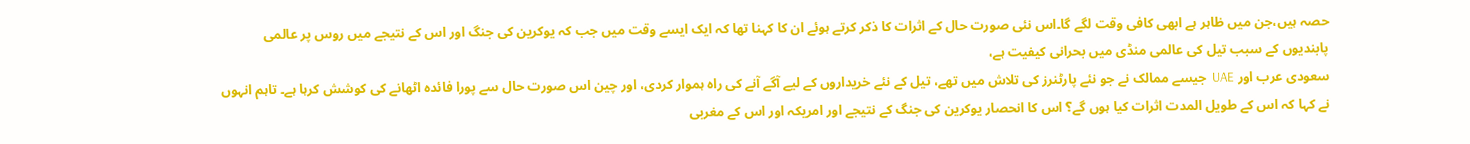حصہ ہیں،جن میں ظاہر ہے ابھی کافی وقت لگے گا۔اس نئی صورت حال کے اثرات کا ذکر کرتے ہوئے ان کا کہنا تھا کہ ایک ایسے وقت میں جب کہ یوکرین کی جنگ اور اس کے نتیجے میں روس پر عالمی پابندیوں کے سبب تیل کی عالمی منڈی میں بحرانی کیفیت ہے،
سعودی عرب اور UAE  جیسے ممالک نے جو نئے پارٹنرز کی تلاش میں تھے، تیل کے نئے خریداروں کے لیے آگے آنے کی راہ ہموار کردی، اور چین اس صورت حال سے پورا فائدہ اٹھانے کی کوشش کرہا ہے۔ تاہم انہوں نے کہا کہ اس کے طویل المدت اثرات کیا ہوں گے؟ اس کا انحصار یوکرین کی جنگ کے نتیجے اور امریکہ اور اس کے مغربی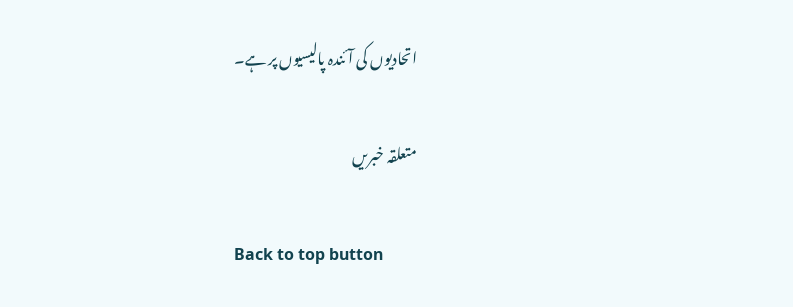اتحادیوں کی آئندہ پالیسیوں پر ہے۔

متعلقہ خبریں

Back to top button